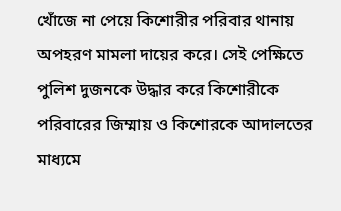খোঁজে না পেয়ে কিশোরীর পরিবার থানায় অপহরণ মামলা দায়ের করে। সেই পেক্ষিতে পুলিশ দুজনকে উদ্ধার করে কিশোরীকে পরিবারের জিম্মায় ও কিশোরকে আদালতের মাধ্যমে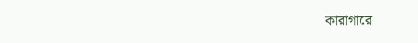কারাগারে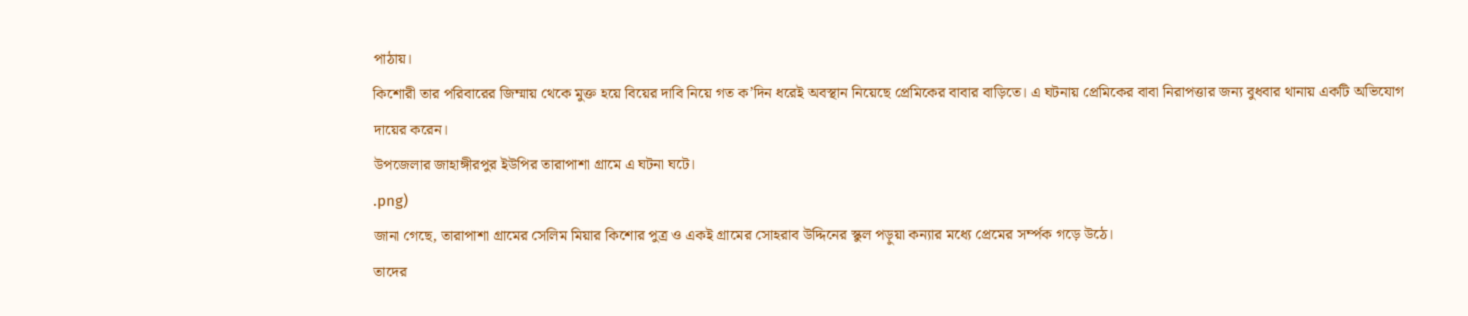পাঠায়।
কিশোরী তার পরিবারের জিম্মায় থেকে মুক্ত হয়ে বিয়ের দাবি নিয়ে গত ক’দিন ধরেই অবস্থান নিয়েছে প্রেমিকের বাবার বাড়িতে। এ ঘটনায় প্রেমিকের বাবা নিরাপত্তার জন্য বুধবার থানায় একটি অভিযোগ দায়ের করেন।
উপজেলার জাহাঙ্গীরপুর ইউপির তারাপাশা গ্রামে এ ঘটনা ঘটে।
.png)
জানা গেছে, তারাপাশা গ্রামের সেলিম মিয়ার কিশোর পুত্র ও একই গ্রামের সোহরাব উদ্দিনের স্কুল পড়ুয়া কন্যার মধ্যে প্রেমের সর্ম্পক গড়ে উঠে।
তাদের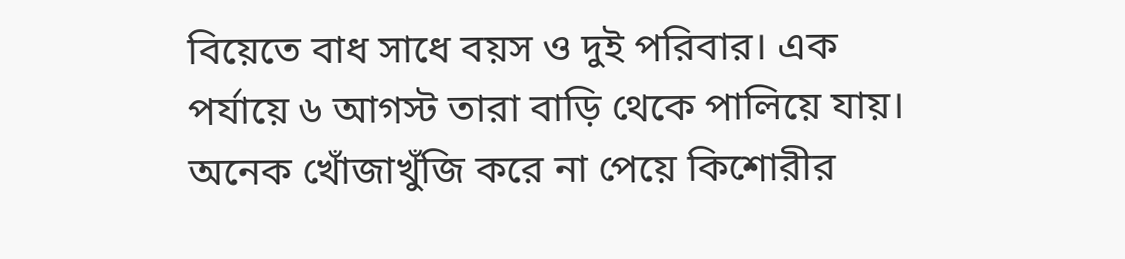বিয়েতে বাধ সাধে বয়স ও দুই পরিবার। এক পর্যায়ে ৬ আগস্ট তারা বাড়ি থেকে পালিয়ে যায়। অনেক খোঁজাখুঁজি করে না পেয়ে কিশোরীর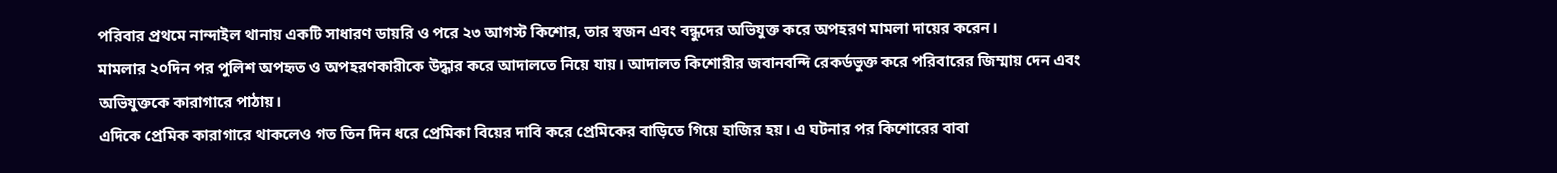পরিবার প্রথমে নান্দাইল থানায় একটি সাধারণ ডায়রি ও পরে ২৩ আগস্ট কিশোর, তার স্বজন এবং বন্ধুদের অভিযুক্ত করে অপহরণ মামলা দায়ের করেন।
মামলার ২০দিন পর পুলিশ অপহৃত ও অপহরণকারীকে উদ্ধার করে আদালতে নিয়ে যায়। আদালত কিশোরীর জবানবন্দি রেকর্ডভুক্ত করে পরিবারের জিম্মায় দেন এবং অভিযুক্তকে কারাগারে পাঠায়।
এদিকে প্রেমিক কারাগারে থাকলেও গত তিন দিন ধরে প্রেমিকা বিয়ের দাবি করে প্রেমিকের বাড়িতে গিয়ে হাজির হয়। এ ঘটনার পর কিশোরের বাবা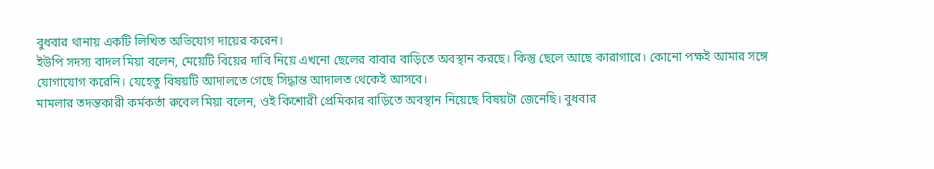বুধবার থানায় একটি লিখিত অভিযোগ দায়ের করেন।
ইউপি সদস্য বাদল মিয়া বলেন, মেয়েটি বিয়ের দাবি নিয়ে এখনো ছেলের বাবার বাড়িতে অবস্থান করছে। কিন্তু ছেলে আছে কারাগারে। কোনো পক্ষই আমার সঙ্গে যোগাযোগ করেনি। যেহেতু বিষয়টি আদালতে গেছে সিদ্ধান্ত আদালত থেকেই আসবে।
মামলার তদন্তকারী কর্মকর্তা রুবেল মিয়া বলেন, ওই কিশোরী প্রেমিকার বাড়িতে অবস্থান নিয়েছে বিষয়টা জেনেছি। বুধবার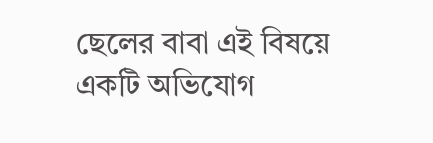ছেলের বাবা এই বিষয়ে একটি অভিযোগ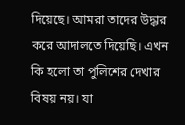দিয়েছে। আমরা তাদের উদ্ধার করে আদালতে দিয়েছি। এখন কি হলো তা পুলিশের দেখার বিষয় নয়। যা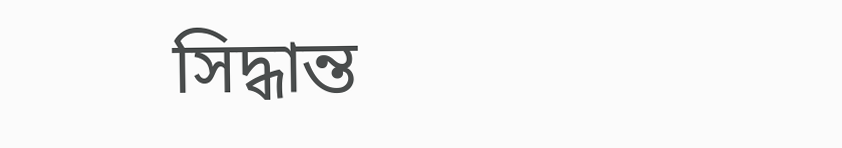সিদ্ধান্ত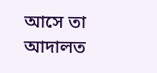আসে তা আদালত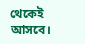থেকেই আসবে।